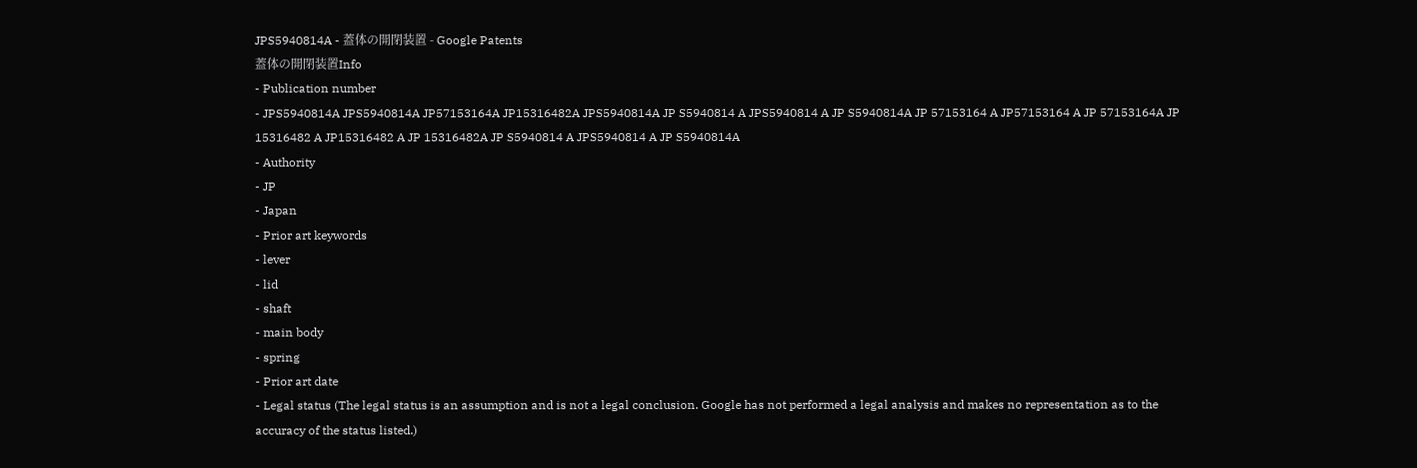JPS5940814A - 蓋体の開閉装置 - Google Patents
蓋体の開閉装置Info
- Publication number
- JPS5940814A JPS5940814A JP57153164A JP15316482A JPS5940814A JP S5940814 A JPS5940814 A JP S5940814A JP 57153164 A JP57153164 A JP 57153164A JP 15316482 A JP15316482 A JP 15316482A JP S5940814 A JPS5940814 A JP S5940814A
- Authority
- JP
- Japan
- Prior art keywords
- lever
- lid
- shaft
- main body
- spring
- Prior art date
- Legal status (The legal status is an assumption and is not a legal conclusion. Google has not performed a legal analysis and makes no representation as to the accuracy of the status listed.)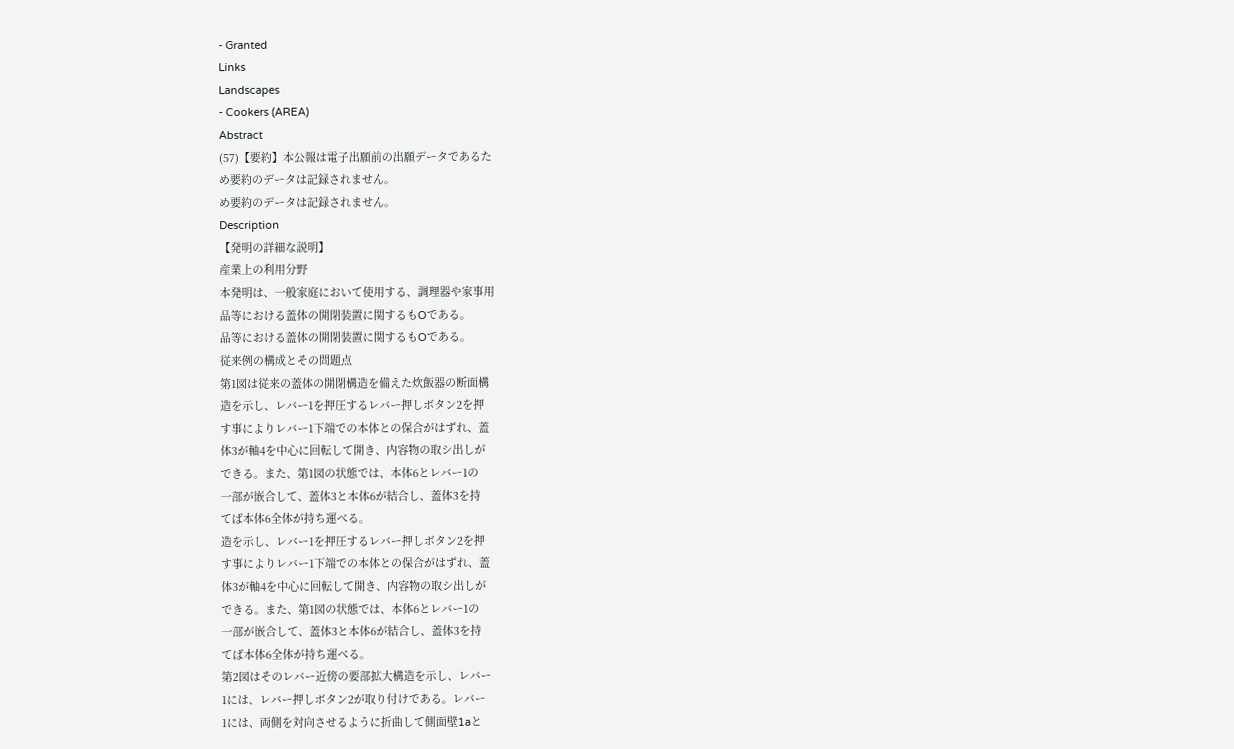- Granted
Links
Landscapes
- Cookers (AREA)
Abstract
(57)【要約】本公報は電子出願前の出願データであるた
め要約のデータは記録されません。
め要約のデータは記録されません。
Description
【発明の詳細な説明】
産業上の利用分野
本発明は、一般家庭において使用する、調理器や家事用
品等における蓋体の開閉装置に関するもOである。
品等における蓋体の開閉装置に関するもOである。
従来例の構成とその問題点
第1図は従来の蓋体の開閉構造を備えた炊飯器の断面構
造を示し、レバー1を押圧するレバー押しボタン2を押
す事によりレバー1下端での本体との保合がはずれ、蓋
体3が軸4を中心に回転して開き、内容物の取シ出しが
できる。また、第1図の状態では、本体6とレバー1の
一部が嵌合して、蓋体3と本体6が結合し、蓋体3を持
てば本体6全体が持ち運べる。
造を示し、レバー1を押圧するレバー押しボタン2を押
す事によりレバー1下端での本体との保合がはずれ、蓋
体3が軸4を中心に回転して開き、内容物の取シ出しが
できる。また、第1図の状態では、本体6とレバー1の
一部が嵌合して、蓋体3と本体6が結合し、蓋体3を持
てば本体6全体が持ち運べる。
第2図はそのレバー近傍の要部拡大構造を示し、レバー
1には、レバー押しボタン2が取り付けである。レバー
1には、両側を対向させるように折曲して側面壁1aと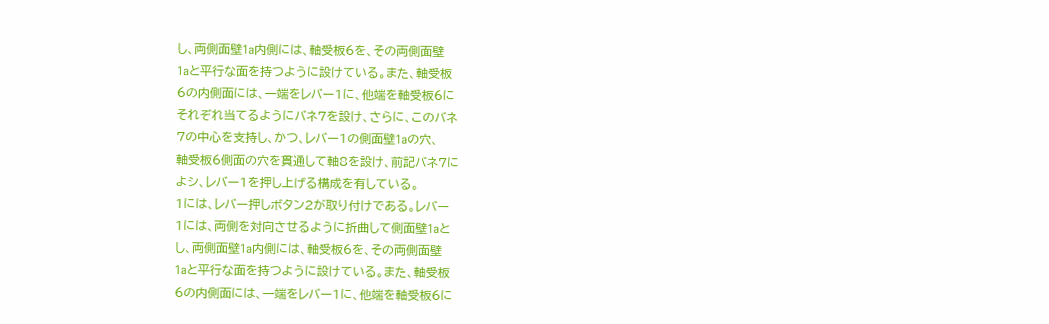し、両側面壁1a内側には、軸受板6を、その両側面壁
1aと平行な面を持つように設けている。また、軸受板
6の内側面には、一端をレバー1に、他端を軸受板6に
それぞれ当てるようにバネ7を設け、さらに、このバネ
7の中心を支持し、かつ、レバー1の側面壁1aの穴、
軸受板6側面の穴を貫通して軸8を設け、前記バネ7に
よシ、レバー1を押し上げる構成を有している。
1には、レバー押しボタン2が取り付けである。レバー
1には、両側を対向させるように折曲して側面壁1aと
し、両側面壁1a内側には、軸受板6を、その両側面壁
1aと平行な面を持つように設けている。また、軸受板
6の内側面には、一端をレバー1に、他端を軸受板6に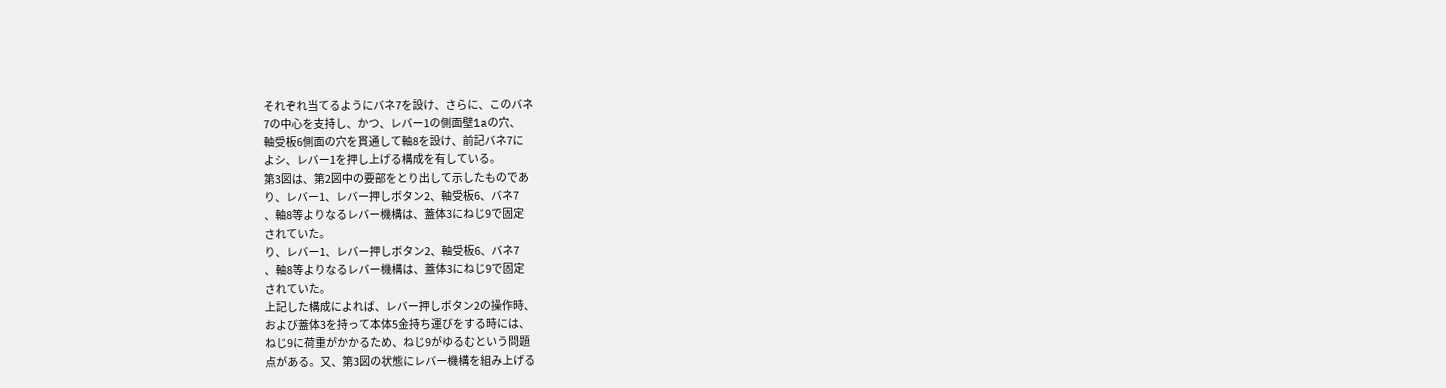それぞれ当てるようにバネ7を設け、さらに、このバネ
7の中心を支持し、かつ、レバー1の側面壁1aの穴、
軸受板6側面の穴を貫通して軸8を設け、前記バネ7に
よシ、レバー1を押し上げる構成を有している。
第3図は、第2図中の要部をとり出して示したものであ
り、レバー1、レバー押しボタン2、軸受板6、バネ7
、軸8等よりなるレバー機構は、蓋体3にねじ9で固定
されていた。
り、レバー1、レバー押しボタン2、軸受板6、バネ7
、軸8等よりなるレバー機構は、蓋体3にねじ9で固定
されていた。
上記した構成によれば、レバー押しボタン2の操作時、
および蓋体3を持って本体5金持ち運びをする時には、
ねじ9に荷重がかかるため、ねじ9がゆるむという問題
点がある。又、第3図の状態にレバー機構を組み上げる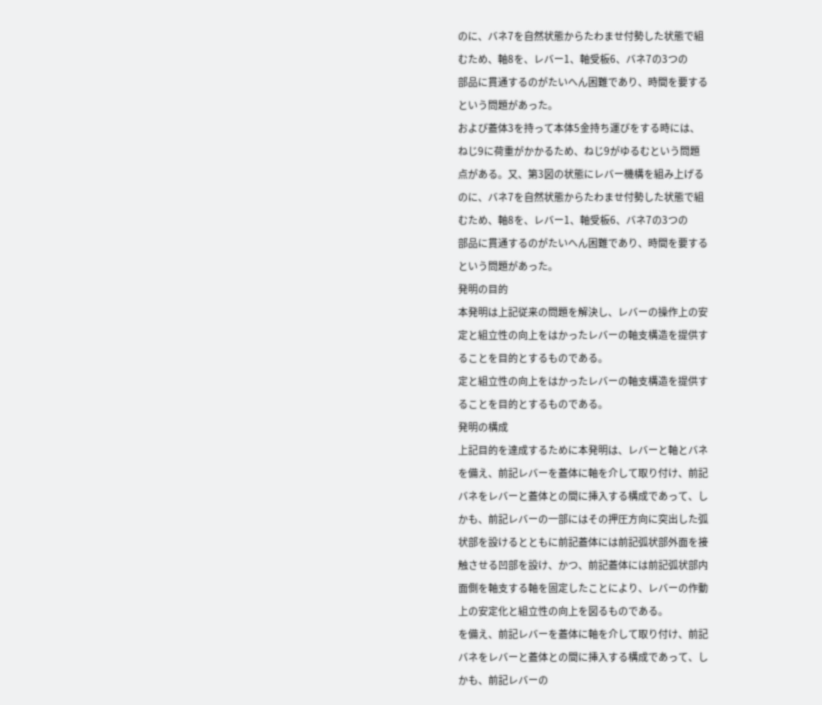のに、バネ7を自然状態からたわませ付勢した状態で組
むため、軸8を、レバー1、軸受板6、バネ7の3つの
部品に貫通するのがたいへん困難であり、時間を要する
という問題があった。
および蓋体3を持って本体5金持ち運びをする時には、
ねじ9に荷重がかかるため、ねじ9がゆるむという問題
点がある。又、第3図の状態にレバー機構を組み上げる
のに、バネ7を自然状態からたわませ付勢した状態で組
むため、軸8を、レバー1、軸受板6、バネ7の3つの
部品に貫通するのがたいへん困難であり、時間を要する
という問題があった。
発明の目的
本発明は上記従来の問題を解決し、レバーの操作上の安
定と組立性の向上をはかったレバーの軸支構造を提供す
ることを目的とするものである。
定と組立性の向上をはかったレバーの軸支構造を提供す
ることを目的とするものである。
発明の構成
上記目的を達成するために本発明は、レバーと軸とバネ
を備え、前記レバーを蓋体に軸を介して取り付け、前記
バネをレバーと蓋体との間に挿入する構成であって、し
かも、前記レバーの一部にはその押圧方向に突出した弧
状部を設けるとともに前記蓋体には前記弧状部外面を接
触させる凹部を設け、かつ、前記蓋体には前記弧状部内
面側を軸支する軸を固定したことにより、レバーの作動
上の安定化と組立性の向上を図るものである。
を備え、前記レバーを蓋体に軸を介して取り付け、前記
バネをレバーと蓋体との間に挿入する構成であって、し
かも、前記レバーの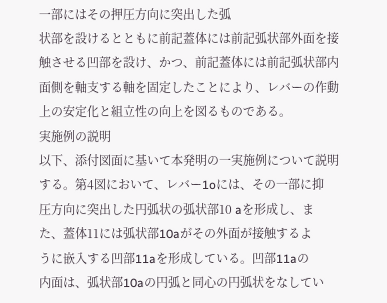一部にはその押圧方向に突出した弧
状部を設けるとともに前記蓋体には前記弧状部外面を接
触させる凹部を設け、かつ、前記蓋体には前記弧状部内
面側を軸支する軸を固定したことにより、レバーの作動
上の安定化と組立性の向上を図るものである。
実施例の説明
以下、添付図面に基いて本発明の一実施例について説明
する。第4図において、レバー1oには、その一部に抑
圧方向に突出した円弧状の弧状部10 aを形成し、ま
た、蓋体11には弧状部10aがその外面が接触するよ
うに嵌入する凹部11aを形成している。凹部11aの
内面は、弧状部10aの円弧と同心の円弧状をなしてい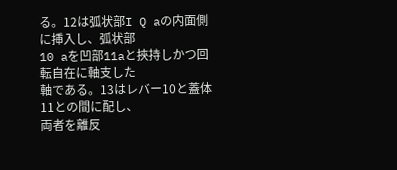る。12は弧状部I Q aの内面側に挿入し、弧状部
10 aを凹部11aと挾持しかつ回転自在に軸支した
軸である。13はレバー10と蓋体11との間に配し、
両者を離反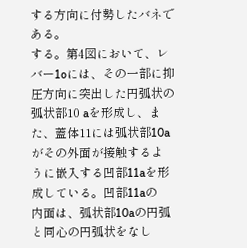する方向に付勢したバネである。
する。第4図において、レバー1oには、その一部に抑
圧方向に突出した円弧状の弧状部10 aを形成し、ま
た、蓋体11には弧状部10aがその外面が接触するよ
うに嵌入する凹部11aを形成している。凹部11aの
内面は、弧状部10aの円弧と同心の円弧状をなし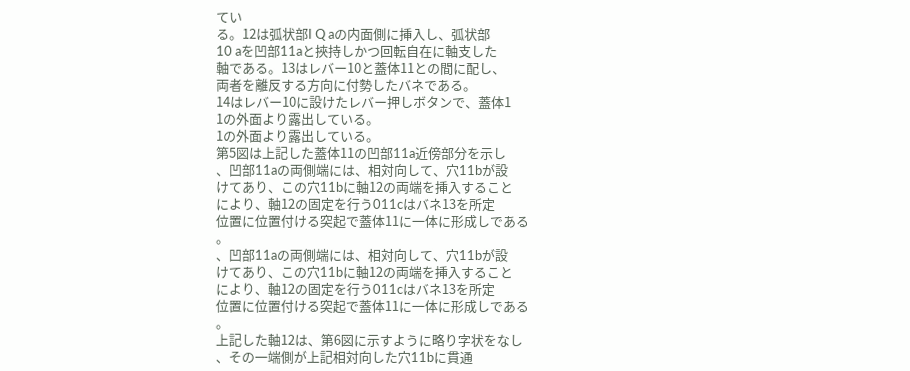てい
る。12は弧状部I Q aの内面側に挿入し、弧状部
10 aを凹部11aと挾持しかつ回転自在に軸支した
軸である。13はレバー10と蓋体11との間に配し、
両者を離反する方向に付勢したバネである。
14はレバー10に設けたレバー押しボタンで、蓋体1
1の外面より露出している。
1の外面より露出している。
第5図は上記した蓋体11の凹部11a近傍部分を示し
、凹部11aの両側端には、相対向して、穴11bが設
けてあり、この穴11bに軸12の両端を挿入すること
により、軸12の固定を行う011cはバネ13を所定
位置に位置付ける突起で蓋体11に一体に形成しである
。
、凹部11aの両側端には、相対向して、穴11bが設
けてあり、この穴11bに軸12の両端を挿入すること
により、軸12の固定を行う011cはバネ13を所定
位置に位置付ける突起で蓋体11に一体に形成しである
。
上記した軸12は、第6図に示すように略り字状をなし
、その一端側が上記相対向した穴11bに貫通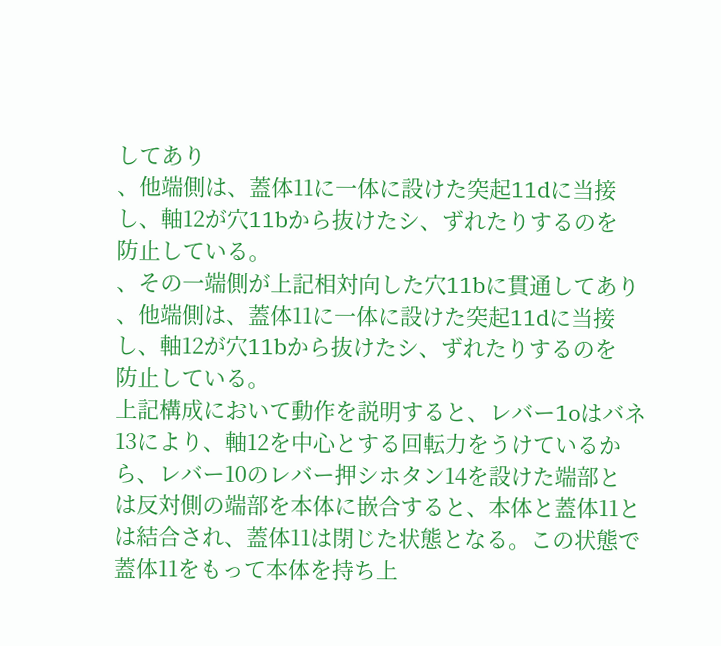してあり
、他端側は、蓋体11に一体に設けた突起11dに当接
し、軸12が穴11bから抜けたシ、ずれたりするのを
防止している。
、その一端側が上記相対向した穴11bに貫通してあり
、他端側は、蓋体11に一体に設けた突起11dに当接
し、軸12が穴11bから抜けたシ、ずれたりするのを
防止している。
上記構成において動作を説明すると、レバー1oはバネ
13により、軸12を中心とする回転力をうけているか
ら、レバー10のレバー押シホタン14を設けた端部と
は反対側の端部を本体に嵌合すると、本体と蓋体11と
は結合され、蓋体11は閉じた状態となる。この状態で
蓋体11をもって本体を持ち上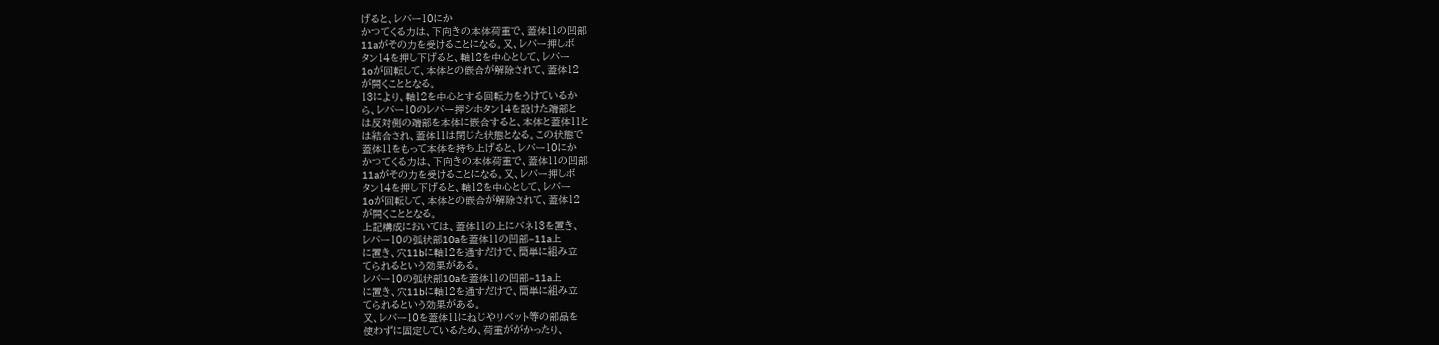げると、レバー10にか
かつてくる力は、下向きの本体荷重で、蓋体11の凹部
11aがその力を受けることになる。又、レバー押しボ
タン14を押し下げると、軸12を中心として、レバー
1oが回転して、本体との嵌合が解除されて、蓋体12
が開くこととなる。
13により、軸12を中心とする回転力をうけているか
ら、レバー10のレバー押シホタン14を設けた端部と
は反対側の端部を本体に嵌合すると、本体と蓋体11と
は結合され、蓋体11は閉じた状態となる。この状態で
蓋体11をもって本体を持ち上げると、レバー10にか
かつてくる力は、下向きの本体荷重で、蓋体11の凹部
11aがその力を受けることになる。又、レバー押しボ
タン14を押し下げると、軸12を中心として、レバー
1oが回転して、本体との嵌合が解除されて、蓋体12
が開くこととなる。
上記構成においては、蓋体11の上にバネ13を置き、
レバー10の弧状部10aを蓋体11の凹部−11a上
に置き、穴11bに軸12を通すだけで、簡単に組み立
てられるという効果がある。
レバー10の弧状部10aを蓋体11の凹部−11a上
に置き、穴11bに軸12を通すだけで、簡単に組み立
てられるという効果がある。
又、レバー10を蓋体11にねじやリベット等の部品を
使わずに固定しているため、荷重ががかったり、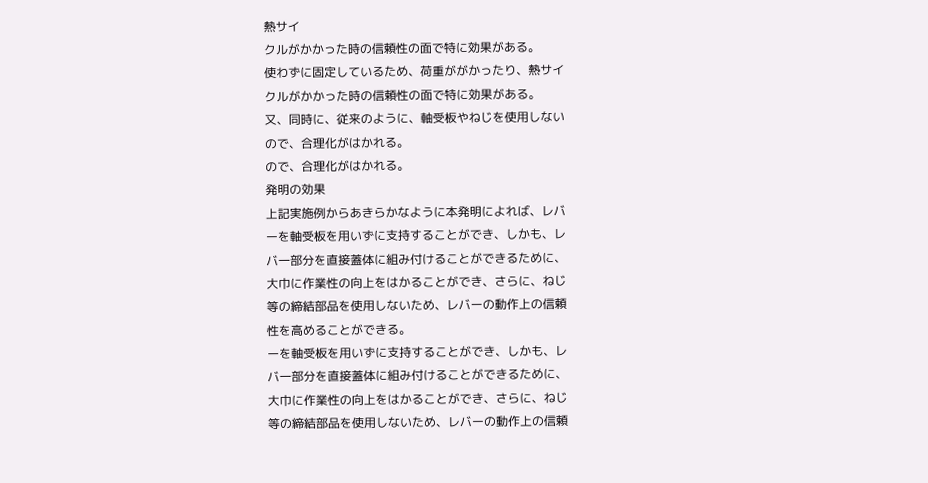熱サイ
クルがかかった時の信頼性の面で特に効果がある。
使わずに固定しているため、荷重ががかったり、熱サイ
クルがかかった時の信頼性の面で特に効果がある。
又、同時に、従来のように、軸受板やねじを使用しない
ので、合理化がはかれる。
ので、合理化がはかれる。
発明の効果
上記実施例からあきらかなように本発明によれば、レバ
ーを軸受板を用いずに支持することができ、しかも、レ
バ一部分を直接蓋体に組み付けることができるために、
大巾に作業性の向上をはかることができ、さらに、ねじ
等の締結部品を使用しないため、レバーの動作上の信頼
性を高めることができる。
ーを軸受板を用いずに支持することができ、しかも、レ
バ一部分を直接蓋体に組み付けることができるために、
大巾に作業性の向上をはかることができ、さらに、ねじ
等の締結部品を使用しないため、レバーの動作上の信頼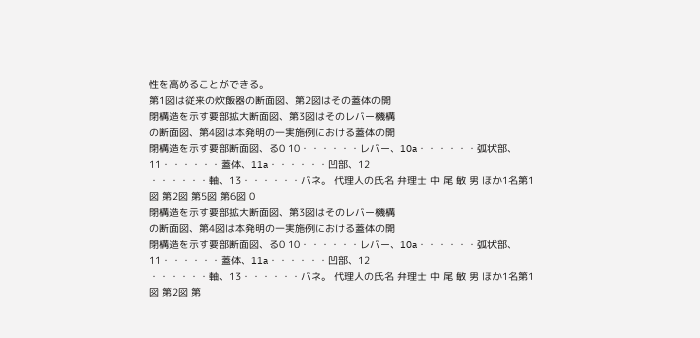性を高めることができる。
第1図は従来の炊飯器の断面図、第2図はその蓋体の開
閉構造を示す要部拡大断面図、第3図はそのレバー機構
の断面図、第4図は本発明の一実施例における蓋体の開
閉構造を示す要部断面図、る0 10・・・・・・レバー、10a・・・・・・弧状部、
11・・・・・・蓋体、11a・・・・・・凹部、12
・・・・・・軸、13・・・・・・バネ。 代理人の氏名 弁理士 中 尾 敏 男 ほか1名第1
図 第2図 第5図 第6図 0
閉構造を示す要部拡大断面図、第3図はそのレバー機構
の断面図、第4図は本発明の一実施例における蓋体の開
閉構造を示す要部断面図、る0 10・・・・・・レバー、10a・・・・・・弧状部、
11・・・・・・蓋体、11a・・・・・・凹部、12
・・・・・・軸、13・・・・・・バネ。 代理人の氏名 弁理士 中 尾 敏 男 ほか1名第1
図 第2図 第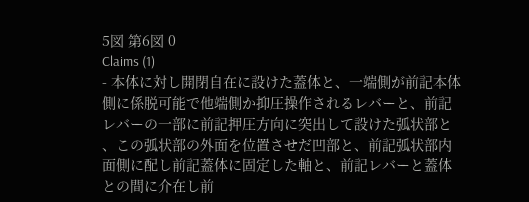5図 第6図 0
Claims (1)
- 本体に対し開閉自在に設けた蓋体と、一端側が前記本体
側に係脱可能で他端側か抑圧操作されるレバーと、前記
レバーの一部に前記押圧方向に突出して設けた弧状部と
、この弧状部の外面を位置させだ凹部と、前記弧状部内
面側に配し前記蓋体に固定した軸と、前記レバーと蓋体
との間に介在し前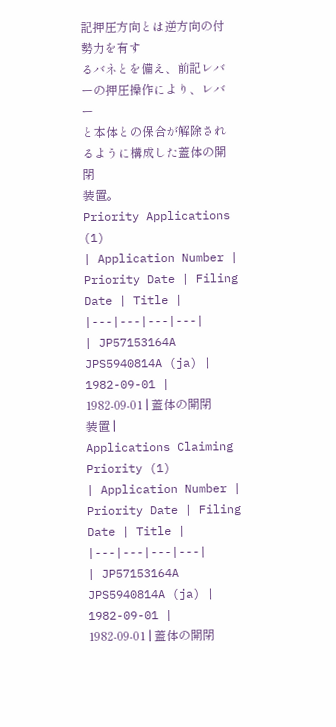記押圧方向とは逆方向の付勢力を有す
るバネとを備え、前記レバーの押圧操作により、レバー
と本体との保合が解除されるように構成した蓋体の開閉
装置。
Priority Applications (1)
| Application Number | Priority Date | Filing Date | Title |
|---|---|---|---|
| JP57153164A JPS5940814A (ja) | 1982-09-01 | 1982-09-01 | 蓋体の開閉装置 |
Applications Claiming Priority (1)
| Application Number | Priority Date | Filing Date | Title |
|---|---|---|---|
| JP57153164A JPS5940814A (ja) | 1982-09-01 | 1982-09-01 | 蓋体の開閉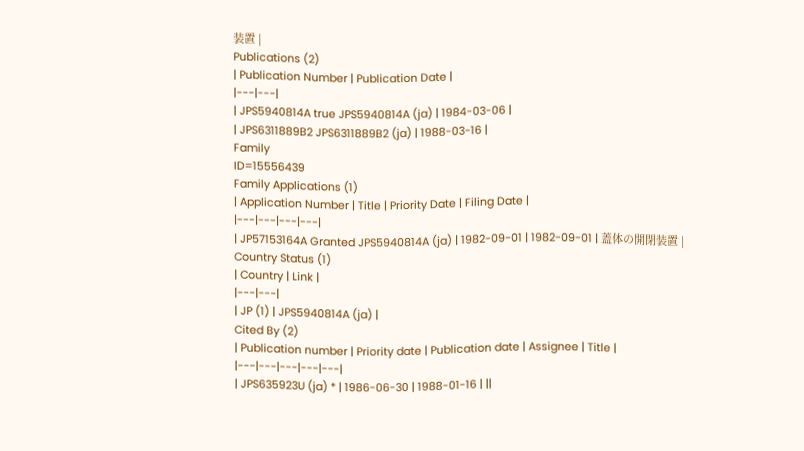装置 |
Publications (2)
| Publication Number | Publication Date |
|---|---|
| JPS5940814A true JPS5940814A (ja) | 1984-03-06 |
| JPS6311889B2 JPS6311889B2 (ja) | 1988-03-16 |
Family
ID=15556439
Family Applications (1)
| Application Number | Title | Priority Date | Filing Date |
|---|---|---|---|
| JP57153164A Granted JPS5940814A (ja) | 1982-09-01 | 1982-09-01 | 蓋体の開閉装置 |
Country Status (1)
| Country | Link |
|---|---|
| JP (1) | JPS5940814A (ja) |
Cited By (2)
| Publication number | Priority date | Publication date | Assignee | Title |
|---|---|---|---|---|
| JPS635923U (ja) * | 1986-06-30 | 1988-01-16 | ||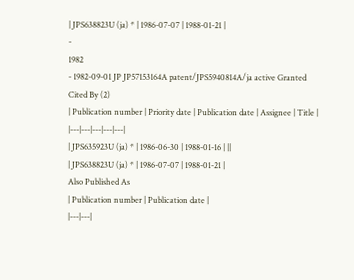| JPS638823U (ja) * | 1986-07-07 | 1988-01-21 |
-
1982
- 1982-09-01 JP JP57153164A patent/JPS5940814A/ja active Granted
Cited By (2)
| Publication number | Priority date | Publication date | Assignee | Title |
|---|---|---|---|---|
| JPS635923U (ja) * | 1986-06-30 | 1988-01-16 | ||
| JPS638823U (ja) * | 1986-07-07 | 1988-01-21 |
Also Published As
| Publication number | Publication date |
|---|---|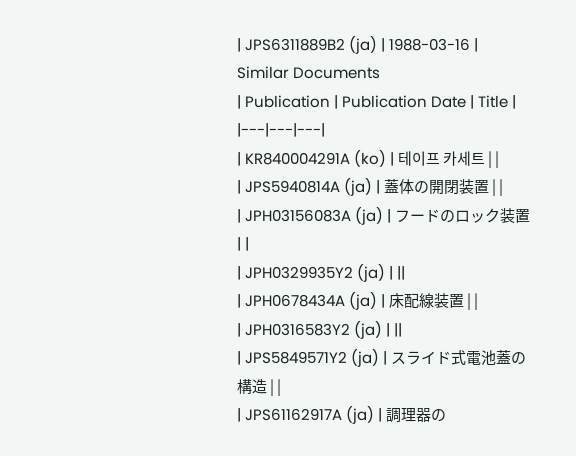| JPS6311889B2 (ja) | 1988-03-16 |
Similar Documents
| Publication | Publication Date | Title |
|---|---|---|
| KR840004291A (ko) | 테이프 카세트 | |
| JPS5940814A (ja) | 蓋体の開閉装置 | |
| JPH03156083A (ja) | フードのロック装置 | |
| JPH0329935Y2 (ja) | ||
| JPH0678434A (ja) | 床配線装置 | |
| JPH0316583Y2 (ja) | ||
| JPS5849571Y2 (ja) | スライド式電池蓋の構造 | |
| JPS61162917A (ja) | 調理器の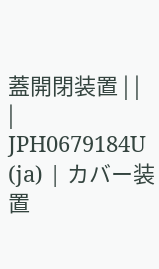蓋開閉装置 | |
| JPH0679184U (ja) | カバー装置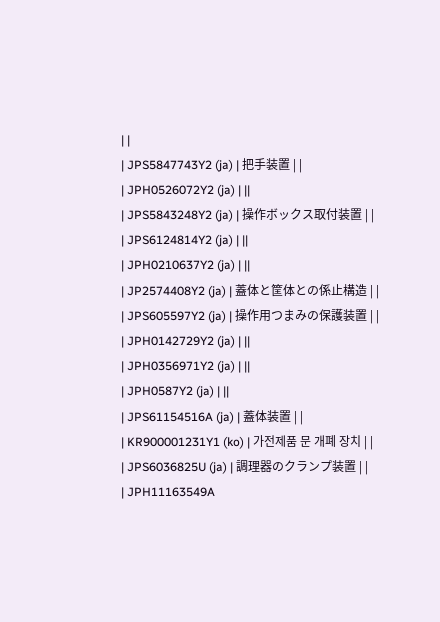| |
| JPS5847743Y2 (ja) | 把手装置 | |
| JPH0526072Y2 (ja) | ||
| JPS5843248Y2 (ja) | 操作ボックス取付装置 | |
| JPS6124814Y2 (ja) | ||
| JPH0210637Y2 (ja) | ||
| JP2574408Y2 (ja) | 蓋体と筐体との係止構造 | |
| JPS605597Y2 (ja) | 操作用つまみの保護装置 | |
| JPH0142729Y2 (ja) | ||
| JPH0356971Y2 (ja) | ||
| JPH0587Y2 (ja) | ||
| JPS61154516A (ja) | 蓋体装置 | |
| KR900001231Y1 (ko) | 가전제품 문 개폐 장치 | |
| JPS6036825U (ja) | 調理器のクランプ装置 | |
| JPH11163549A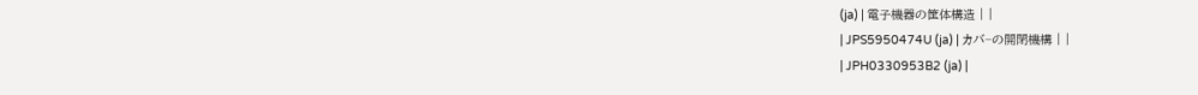(ja) | 電子機器の筐体構造 | |
| JPS5950474U (ja) | カバ−の開閉機構 | |
| JPH0330953B2 (ja) |